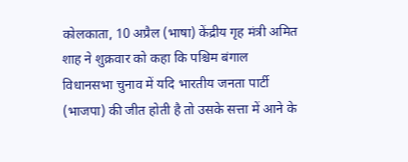कोलकाता, 10 अप्रैल (भाषा) केंद्रीय गृह मंत्री अमित शाह ने शुक्रवार को कहा कि पश्चिम बंगाल विधानसभा चुनाव में यदि भारतीय जनता पार्टी (भाजपा) की जीत होती है तो उसके सत्ता में आने के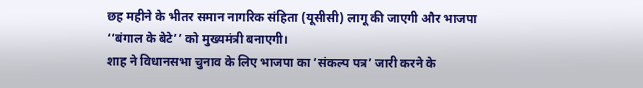छह महीने के भीतर समान नागरिक संहिता (यूसीसी) लागू की जाएगी और भाजपा ‘‘बंगाल के बेटे’’ को मुख्यमंत्री बनाएगी।
शाह ने विधानसभा चुनाव के लिए भाजपा का ‘संकल्प पत्र’ जारी करने के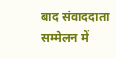बाद संवाददाता सम्मेलन में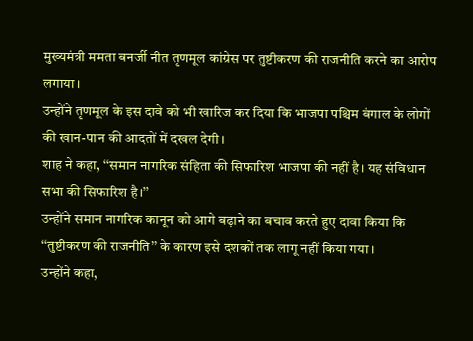मुख्यमंत्री ममता बनर्जी नीत तृणमूल कांग्रेस पर तुष्टीकरण की राजनीति करने का आरोप लगाया।
उन्होंने तृणमूल के इस दावे को भी खारिज कर दिया कि भाजपा पश्चिम बंगाल के लोगों की खान-पान की आदतों में दखल देगी।
शाह ने कहा, ‘‘समान नागरिक संहिता की सिफारिश भाजपा की नहीं है। यह संविधान सभा की सिफारिश है।’’
उन्होंने समान नागरिक कानून को आगे बढ़ाने का बचाव करते हुए दावा किया कि ‘‘तुष्टीकरण की राजनीति’’ के कारण इसे दशकों तक लागू नहीं किया गया।
उन्होंने कहा,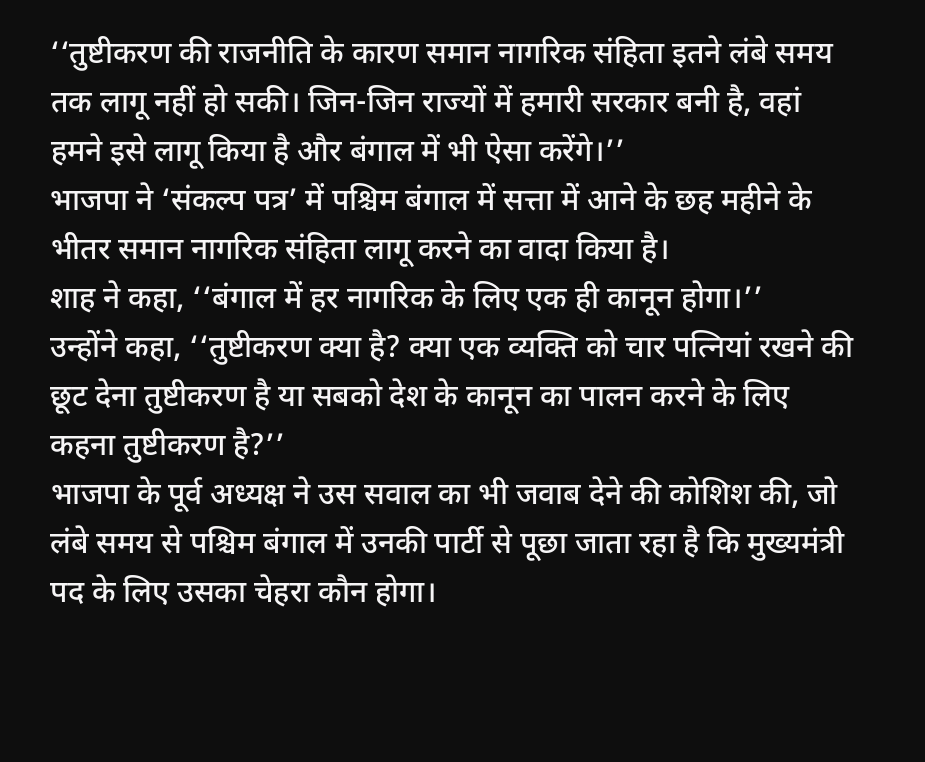‘‘तुष्टीकरण की राजनीति के कारण समान नागरिक संहिता इतने लंबे समय तक लागू नहीं हो सकी। जिन-जिन राज्यों में हमारी सरकार बनी है, वहां हमने इसे लागू किया है और बंगाल में भी ऐसा करेंगे।’’
भाजपा ने ‘संकल्प पत्र’ में पश्चिम बंगाल में सत्ता में आने के छह महीने के भीतर समान नागरिक संहिता लागू करने का वादा किया है।
शाह ने कहा, ‘‘बंगाल में हर नागरिक के लिए एक ही कानून होगा।’’
उन्होंने कहा, ‘‘तुष्टीकरण क्या है? क्या एक व्यक्ति को चार पत्नियां रखने की छूट देना तुष्टीकरण है या सबको देश के कानून का पालन करने के लिए कहना तुष्टीकरण है?’’
भाजपा के पूर्व अध्यक्ष ने उस सवाल का भी जवाब देने की कोशिश की, जो लंबे समय से पश्चिम बंगाल में उनकी पार्टी से पूछा जाता रहा है कि मुख्यमंत्री पद के लिए उसका चेहरा कौन होगा।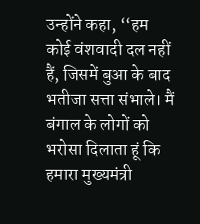उन्होंने कहा, ‘‘हम कोई वंशवादी दल नहीं हैं, जिसमें बुआ के बाद भतीजा सत्ता संभाले। मैं बंगाल के लोगों को भरोसा दिलाता हूं कि हमारा मुख्यमंत्री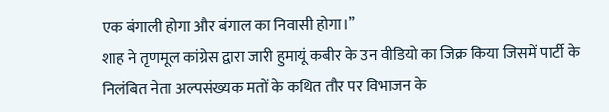एक बंगाली होगा और बंगाल का निवासी होगा।’’
शाह ने तृणमूल कांग्रेस द्वारा जारी हुमायूं कबीर के उन वीडियो का जिक्र किया जिसमें पार्टी के निलंबित नेता अल्पसंख्यक मतों के कथित तौर पर विभाजन के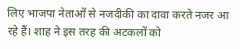लिए भाजपा नेताओं से नजदीकी का दावा करते नजर आ रहे हैं। शाह ने इस तरह की अटकलों को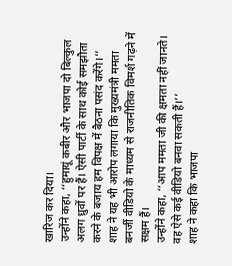खारिज कर दिया।
उन्होंने कहा, ‘‘हुमायूं कबीर और भाजपा दो बिल्कुल अलग ध्रुवों पर हैं। ऐसी पार्टी के साथ कोई समझौता करने के बजाय हम विपक्ष में बैठना पसंद करेंगे।’’
शाह ने यह भी आरोप लगाया कि मुख्यमंत्री ममता बनर्जी वीडियो के माध्यम से राजनीतिक विमर्श गढ़ने में सक्षम हैं।
उन्होंने कहा, ‘‘आप ममता जी की क्षमता नहीं जानते। वह ऐसे कई वीडियो बनवा सकती हैं।’’
शाह ने कहा कि भाजपा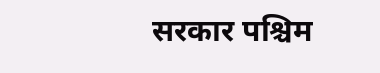सरकार पश्चिम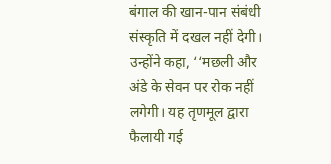बंगाल की खान-पान संबंधी संस्कृति में दखल नहीं देगी।
उन्होंने कहा, ‘‘मछली और अंडे के सेवन पर रोक नहीं लगेगी। यह तृणमूल द्वारा फैलायी गई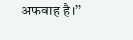अफवाह है।’’